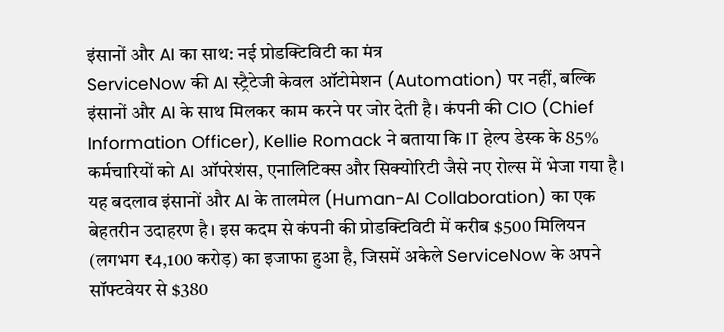इंसानों और AI का साथ: नई प्रोडक्टिविटी का मंत्र
ServiceNow की AI स्ट्रैटेजी केवल ऑटोमेशन (Automation) पर नहीं, बल्कि इंसानों और AI के साथ मिलकर काम करने पर जोर देती है। कंपनी की CIO (Chief Information Officer), Kellie Romack ने बताया कि IT हेल्प डेस्क के 85% कर्मचारियों को AI ऑपरेशंस, एनालिटिक्स और सिक्योरिटी जैसे नए रोल्स में भेजा गया है। यह बदलाव इंसानों और AI के तालमेल (Human-AI Collaboration) का एक बेहतरीन उदाहरण है। इस कदम से कंपनी की प्रोडक्टिविटी में करीब $500 मिलियन (लगभग ₹4,100 करोड़) का इजाफा हुआ है, जिसमें अकेले ServiceNow के अपने सॉफ्टवेयर से $380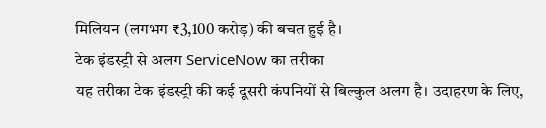मिलियन (लगभग ₹3,100 करोड़) की बचत हुई है।
टेक इंडस्ट्री से अलग ServiceNow का तरीका
यह तरीका टेक इंडस्ट्री की कई दूसरी कंपनियों से बिल्कुल अलग है। उदाहरण के लिए,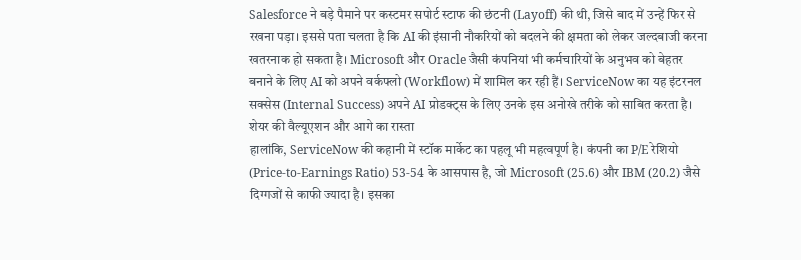Salesforce ने बड़े पैमाने पर कस्टमर सपोर्ट स्टाफ की छंटनी (Layoff) की थी, जिसे बाद में उन्हें फिर से रखना पड़ा। इससे पता चलता है कि AI की इंसानी नौकरियों को बदलने की क्षमता को लेकर जल्दबाजी करना खतरनाक हो सकता है। Microsoft और Oracle जैसी कंपनियां भी कर्मचारियों के अनुभव को बेहतर बनाने के लिए AI को अपने वर्कफ्लो (Workflow) में शामिल कर रही हैं। ServiceNow का यह इंटरनल सक्सेस (Internal Success) अपने AI प्रोडक्ट्स के लिए उनके इस अनोखे तरीके को साबित करता है।
शेयर की वैल्यूएशन और आगे का रास्ता
हालांकि, ServiceNow की कहानी में स्टॉक मार्केट का पहलू भी महत्वपूर्ण है। कंपनी का P/E रेशियो (Price-to-Earnings Ratio) 53-54 के आसपास है, जो Microsoft (25.6) और IBM (20.2) जैसे दिग्गजों से काफी ज्यादा है। इसका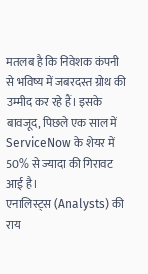मतलब है कि निवेशक कंपनी से भविष्य में जबरदस्त ग्रोथ की उम्मीद कर रहे हैं। इसके बावजूद, पिछले एक साल में ServiceNow के शेयर में 50% से ज्यादा की गिरावट आई है।
एनालिस्ट्स (Analysts) की राय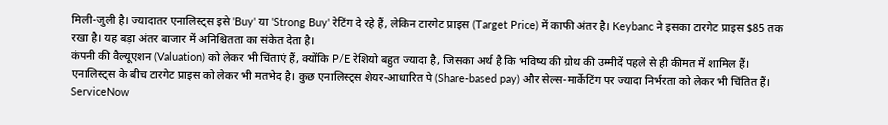मिली-जुली है। ज्यादातर एनालिस्ट्स इसे 'Buy' या 'Strong Buy' रेटिंग दे रहे हैं, लेकिन टारगेट प्राइस (Target Price) में काफी अंतर है। Keybanc ने इसका टारगेट प्राइस $85 तक रखा है। यह बड़ा अंतर बाजार में अनिश्चितता का संकेत देता है।
कंपनी की वैल्यूएशन (Valuation) को लेकर भी चिंताएं हैं, क्योंकि P/E रेशियो बहुत ज्यादा है, जिसका अर्थ है कि भविष्य की ग्रोथ की उम्मीदें पहले से ही कीमत में शामिल हैं। एनालिस्ट्स के बीच टारगेट प्राइस को लेकर भी मतभेद है। कुछ एनालिस्ट्स शेयर-आधारित पे (Share-based pay) और सेल्स-मार्केटिंग पर ज्यादा निर्भरता को लेकर भी चिंतित हैं।
ServiceNow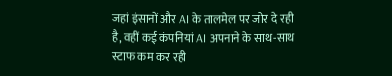जहां इंसानों और AI के तालमेल पर जोर दे रही है, वहीं कई कंपनियां AI अपनाने के साथ-साथ स्टाफ कम कर रही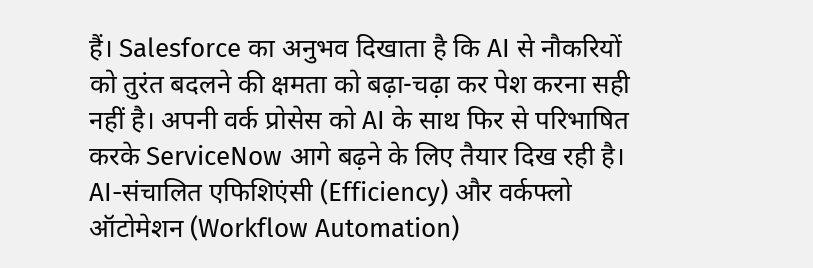हैं। Salesforce का अनुभव दिखाता है कि AI से नौकरियों को तुरंत बदलने की क्षमता को बढ़ा-चढ़ा कर पेश करना सही नहीं है। अपनी वर्क प्रोसेस को AI के साथ फिर से परिभाषित करके ServiceNow आगे बढ़ने के लिए तैयार दिख रही है। AI-संचालित एफिशिएंसी (Efficiency) और वर्कफ्लो ऑटोमेशन (Workflow Automation)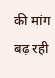की मांग बढ़ रही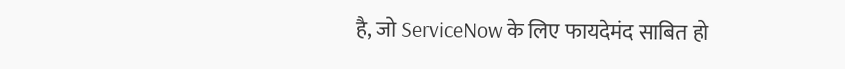है, जो ServiceNow के लिए फायदेमंद साबित हो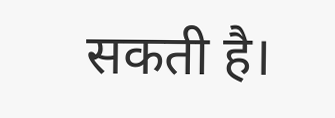सकती है।